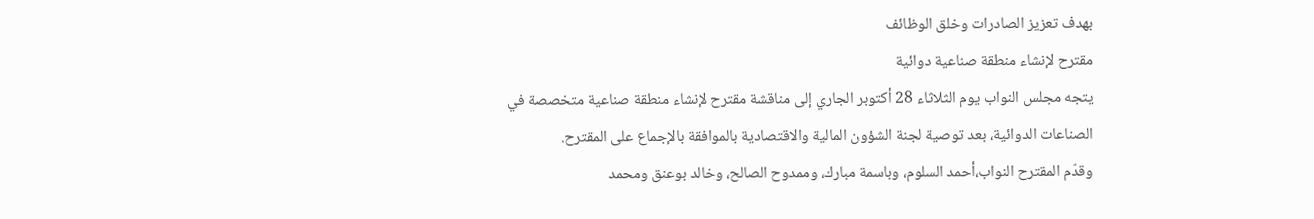بهدف تعزيز الصادرات وخلق الوظائف
مقترح لإنشاء منطقة صناعية دوائية
يتجه مجلس النواب يوم الثلاثاء 28 أكتوبر الجاري إلى مناقشة مقترح لإنشاء منطقة صناعية متخصصة في الصناعات الدوائية، بعد توصية لجنة الشؤون المالية والاقتصادية بالموافقة بالإجماع على المقترح.
وقدّم المقترح النواب،أحمد السلوم، وباسمة مبارك، وممدوح الصالح، وخالد بوعنق ومحمد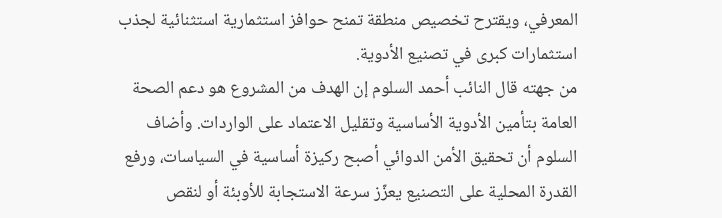المعرفي، ويقترح تخصيص منطقة تمنح حوافز استثمارية استثنائية لجذب استثمارات كبرى في تصنيع الأدوية.
من جهته قال النائب أحمد السلوم إن الهدف من المشروع هو دعم الصحة العامة بتأمين الأدوية الأساسية وتقليل الاعتماد على الواردات. وأضاف السلوم أن تحقيق الأمن الدوائي أصبح ركيزة أساسية في السياسات، ورفع القدرة المحلية على التصنيع يعزّز سرعة الاستجابة للأوبئة أو لنقص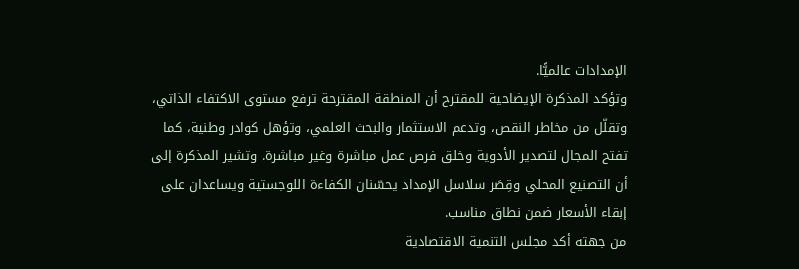الإمدادات عالميًّا.
وتؤكد المذكرة الإيضاحية للمقترح أن المنطقة المقترحة ترفع مستوى الاكتفاء الذاتي، وتقلّل من مخاطر النقص، وتدعم الاستثمار والبحث العلمي، وتؤهل كوادر وطنية، كما تفتح المجال لتصدير الأدوية وخلق فرص عمل مباشرة وغير مباشرة. وتشير المذكرة إلى أن التصنيع المحلي وقِصَر سلاسل الإمداد يحسّنان الكفاءة اللوجستية ويساعدان على إبقاء الأسعار ضمن نطاق مناسب.
من جهته أكد مجلس التنمية الاقتصادية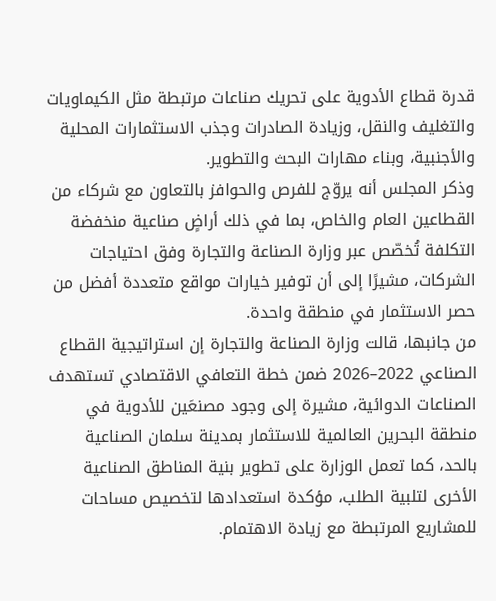قدرة قطاع الأدوية على تحريك صناعات مرتبطة مثل الكيماويات والتغليف والنقل، وزيادة الصادرات وجذب الاستثمارات المحلية والأجنبية، وبناء مهارات البحث والتطوير.
وذكر المجلس أنه يروّج للفرص والحوافز بالتعاون مع شركاء من القطاعين العام والخاص، بما في ذلك أراضٍ صناعية منخفضة التكلفة تُخصّص عبر وزارة الصناعة والتجارة وفق احتياجات الشركات، مشيرًا إلى أن توفير خيارات مواقع متعددة أفضل من حصر الاستثمار في منطقة واحدة.
من جانبها، قالت وزارة الصناعة والتجارة إن استراتيجية القطاع الصناعي 2022–2026 ضمن خطة التعافي الاقتصادي تستهدف الصناعات الدوائية، مشيرة إلى وجود مصنعَين للأدوية في منطقة البحرين العالمية للاستثمار بمدينة سلمان الصناعية بالحد، كما تعمل الوزارة على تطوير بنية المناطق الصناعية الأخرى لتلبية الطلب، مؤكدة استعدادها لتخصيص مساحات للمشاريع المرتبطة مع زيادة الاهتمام.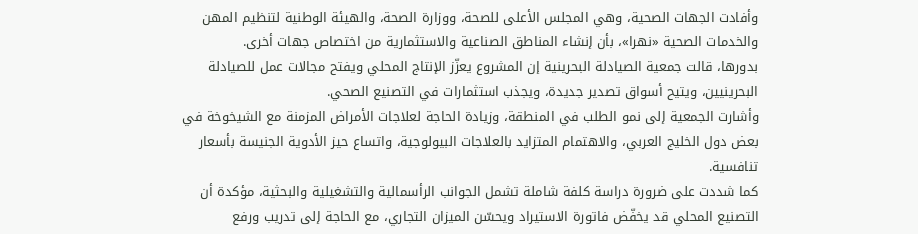وأفادت الجهات الصحية، وهي المجلس الأعلى للصحة، ووزارة الصحة، والهيئة الوطنية لتنظيم المهن والخدمات الصحية «نهرا»، بأن إنشاء المناطق الصناعية والاستثمارية من اختصاص جهات أخرى.
بدورها، قالت جمعية الصيادلة البحرينية إن المشروع يعزّز الإنتاج المحلي ويفتح مجالات عمل للصيادلة البحرينيين، ويتيح أسواق تصدير جديدة، ويجذب استثمارات في التصنيع الصحي.
وأشارت الجمعية إلى نمو الطلب في المنطقة، وزيادة الحاجة لعلاجات الأمراض المزمنة مع الشيخوخة في بعض دول الخليج العربي، والاهتمام المتزايد بالعلاجات البيولوجية، واتساع حيز الأدوية الجنيسة بأسعار تنافسية.
كما شددت على ضرورة دراسة كلفة شاملة تشمل الجوانب الرأسمالية والتشغيلية والبحثية، مؤكدة أن التصنيع المحلي قد يخفّض فاتورة الاستيراد ويحسّن الميزان التجاري، مع الحاجة إلى تدريب ورفع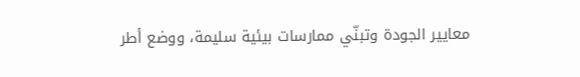معايير الجودة وتبنّي ممارسات بيئية سليمة، ووضع أطر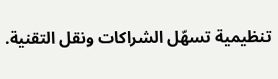تنظيمية تسهّل الشراكات ونقل التقنية.